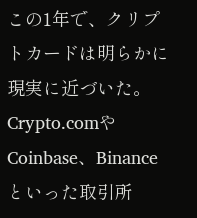この1年で、クリプトカードは明らかに現実に近づいた。Crypto.comやCoinbase、Binanceといった取引所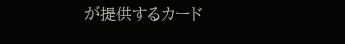が提供するカード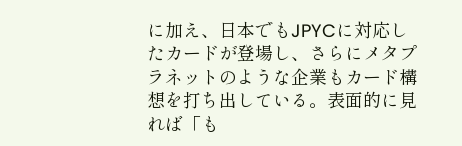に加え、日本でもJPYCに対応したカードが登場し、さらにメタプラネットのような企業もカード構想を打ち出している。表面的に見れば「も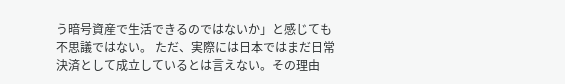う暗号資産で生活できるのではないか」と感じても不思議ではない。 ただ、実際には日本ではまだ日常決済として成立しているとは言えない。その理由